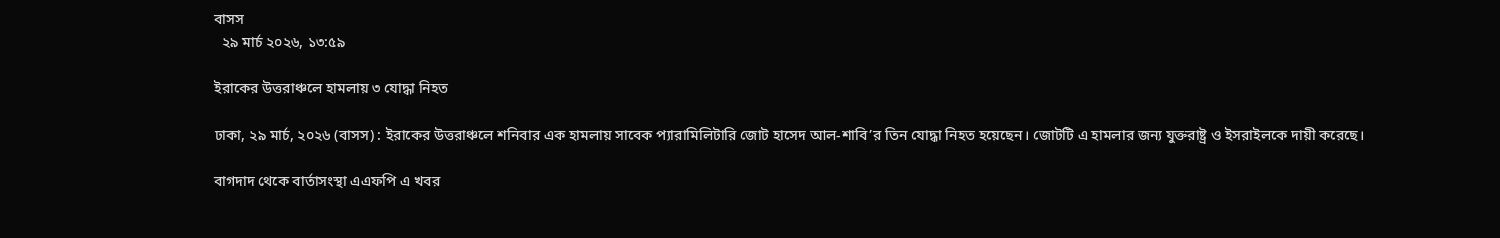বাসস
  ২৯ মার্চ ২০২৬, ১৩:৫৯

ইরাকের উত্তরাঞ্চলে হামলায় ৩ যোদ্ধা নিহত

ঢাকা, ২৯ মার্চ, ২০২৬ (বাসস) : ইরাকের উত্তরাঞ্চলে শনিবার এক হামলায় সাবেক প্যারামিলিটারি জোট হাসেদ আল-শাবি’র তিন যোদ্ধা নিহত হয়েছেন। জোটটি এ হামলার জন্য যুক্তরাষ্ট্র ও ইসরাইলকে দায়ী করেছে।

বাগদাদ থেকে বার্তাসংস্থা এএফপি এ খবর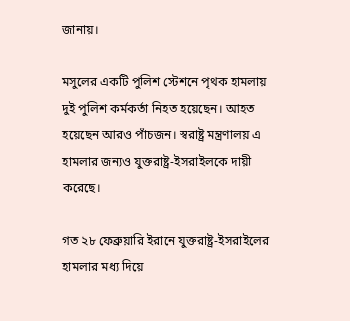জানায়।

মসুলের একটি পুলিশ স্টেশনে পৃথক হামলায় দুই পুলিশ কর্মকর্তা নিহত হয়েছেন। আহত হয়েছেন আরও পাঁচজন। স্বরাষ্ট্র মন্ত্রণালয় এ হামলার জন্যও যুক্তরাষ্ট্র-ইসরাইলকে দায়ী করেছে।

গত ২৮ ফেব্রুয়ারি ইরানে যুক্তরাষ্ট্র-ইসরাইলের হামলার মধ্য দিয়ে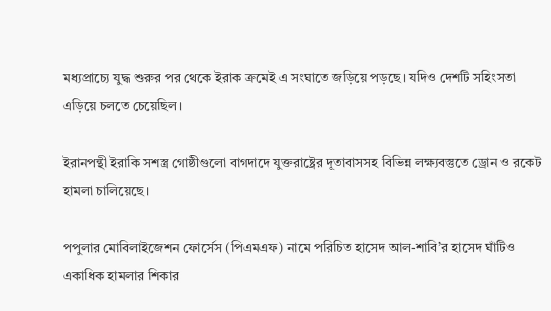মধ্যপ্রাচ্যে যুদ্ধ শুরুর পর থেকে ইরাক ক্রমেই এ সংঘাতে জড়িয়ে পড়ছে। যদিও দেশটি সহিংসতা এড়িয়ে চলতে চেয়েছিল।

ইরানপন্থী ইরাকি সশস্ত্র গোষ্ঠীগুলো বাগদাদে যুক্তরাষ্ট্রের দূতাবাসসহ বিভিন্ন লক্ষ্যবস্তুতে ড্রোন ও রকেট হামলা চালিয়েছে।

পপুলার মোবিলাইজেশন ফোর্সেস (পিএমএফ) নামে পরিচিত হাসেদ আল-শাবি’র হাসেদ ঘাঁটিও একাধিক হামলার শিকার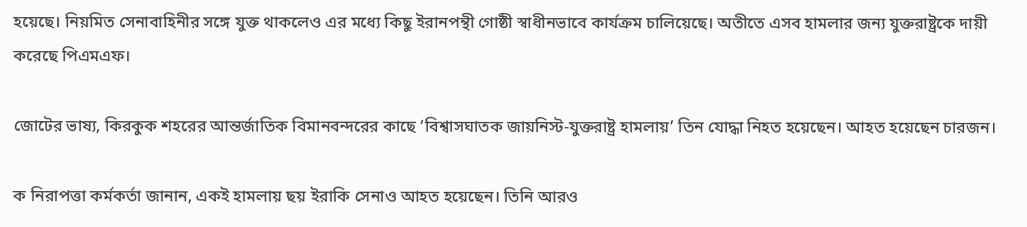হয়েছে। নিয়মিত সেনাবাহিনীর সঙ্গে যুক্ত থাকলেও এর মধ্যে কিছু ইরানপন্থী গোষ্ঠী স্বাধীনভাবে কার্যক্রম চালিয়েছে। অতীতে এসব হামলার জন্য যুক্তরাষ্ট্রকে দায়ী করেছে পিএমএফ।

জোটের ভাষ্য, কিরকুক শহরের আন্তর্জাতিক বিমানবন্দরের কাছে ‘বিশ্বাসঘাতক জায়নিস্ট-যুক্তরাষ্ট্র হামলায়’ তিন যোদ্ধা নিহত হয়েছেন। আহত হয়েছেন চারজন।

ক নিরাপত্তা কর্মকর্তা জানান, একই হামলায় ছয় ইরাকি সেনাও আহত হয়েছেন। তিনি আরও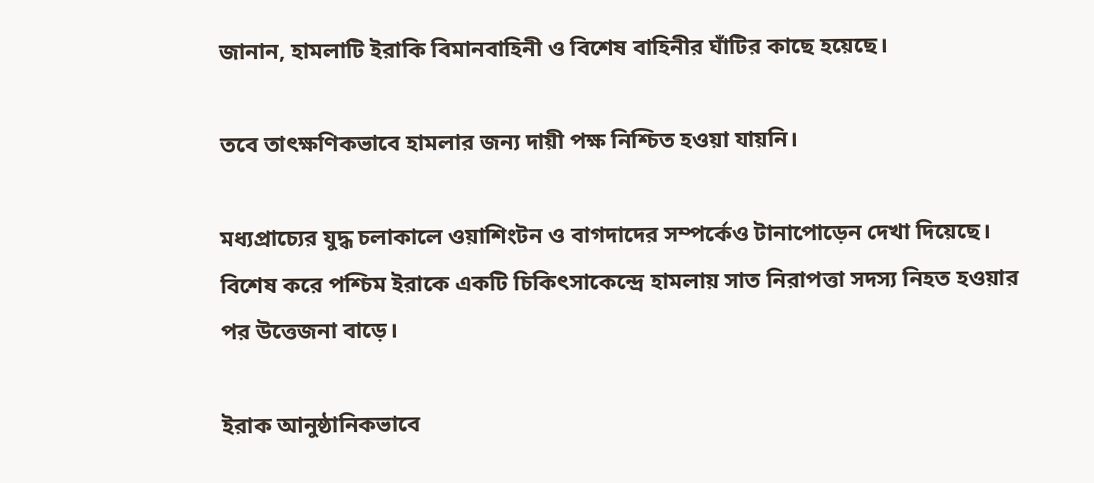জানান, হামলাটি ইরাকি বিমানবাহিনী ও বিশেষ বাহিনীর ঘাঁটির কাছে হয়েছে।

তবে তাৎক্ষণিকভাবে হামলার জন্য দায়ী পক্ষ নিশ্চিত হওয়া যায়নি।

মধ্যপ্রাচ্যের যুদ্ধ চলাকালে ওয়াশিংটন ও বাগদাদের সম্পর্কেও টানাপোড়েন দেখা দিয়েছে। বিশেষ করে পশ্চিম ইরাকে একটি চিকিৎসাকেন্দ্রে হামলায় সাত নিরাপত্তা সদস্য নিহত হওয়ার পর উত্তেজনা বাড়ে।

ইরাক আনুষ্ঠানিকভাবে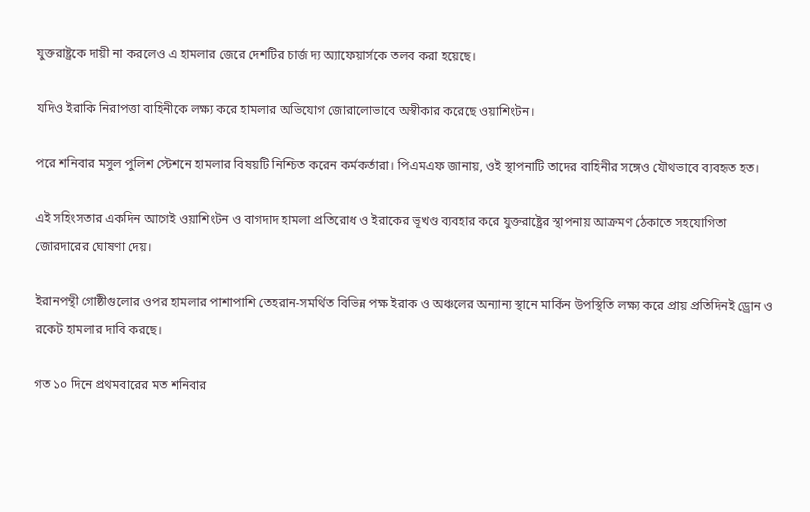যুক্তরাষ্ট্রকে দায়ী না করলেও এ হামলার জেরে দেশটির চার্জ দ্য অ্যাফেয়ার্সকে তলব করা হয়েছে।

যদিও ইরাকি নিরাপত্তা বাহিনীকে লক্ষ্য করে হামলার অভিযোগ জোরালোভাবে অস্বীকার করেছে ওয়াশিংটন।

পরে শনিবার মসুল পুলিশ স্টেশনে হামলার বিষয়টি নিশ্চিত করেন কর্মকর্তারা। পিএমএফ জানায়, ওই স্থাপনাটি তাদের বাহিনীর সঙ্গেও যৌথভাবে ব্যবহৃত হত।

এই সহিংসতার একদিন আগেই ওয়াশিংটন ও বাগদাদ হামলা প্রতিরোধ ও ইরাকের ভূখণ্ড ব্যবহার করে যুক্তরাষ্ট্রের স্থাপনায় আক্রমণ ঠেকাতে সহযোগিতা জোরদারের ঘোষণা দেয়।

ইরানপন্থী গোষ্ঠীগুলোর ওপর হামলার পাশাপাশি তেহরান-সমর্থিত বিভিন্ন পক্ষ ইরাক ও অঞ্চলের অন্যান্য স্থানে মার্কিন উপস্থিতি লক্ষ্য করে প্রায় প্রতিদিনই ড্রোন ও রকেট হামলার দাবি করছে।

গত ১০ দিনে প্রথমবারের মত শনিবার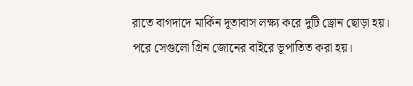রাতে বাগদাদে মার্কিন দূতাবাস লক্ষ্য করে দুটি ড্রোন ছোড়া হয়। পরে সেগুলো গ্রিন জোনের বাইরে ভূপাতিত করা হয়।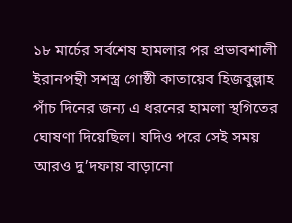১৮ মার্চের সর্বশেষ হামলার পর প্রভাবশালী ইরানপন্থী সশস্ত্র গোষ্ঠী কাতায়েব হিজবুল্লাহ পাঁচ দিনের জন্য এ ধরনের হামলা স্থগিতের ঘোষণা দিয়েছিল। যদিও পরে সেই সময় আরও দু’দফায় বাড়ানো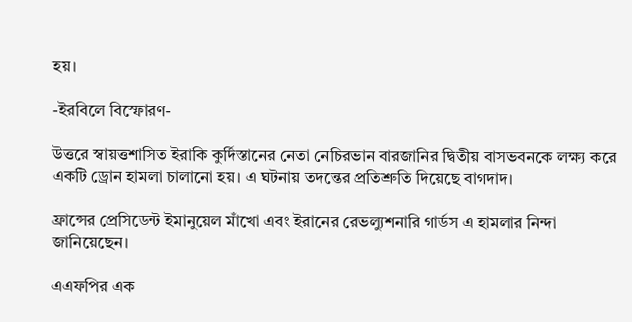হয়।

-ইরবিলে বিস্ফোরণ-

উত্তরে স্বায়ত্তশাসিত ইরাকি কুর্দিস্তানের নেতা নেচিরভান বারজানির দ্বিতীয় বাসভবনকে লক্ষ্য করে একটি ড্রোন হামলা চালানো হয়। এ ঘটনায় তদন্তের প্রতিশ্রুতি দিয়েছে বাগদাদ।

ফ্রান্সের প্রেসিডেন্ট ইমানুয়েল মাঁখো এবং ইরানের রেভল্যুশনারি গার্ডস এ হামলার নিন্দা জানিয়েছেন।

এএফপির এক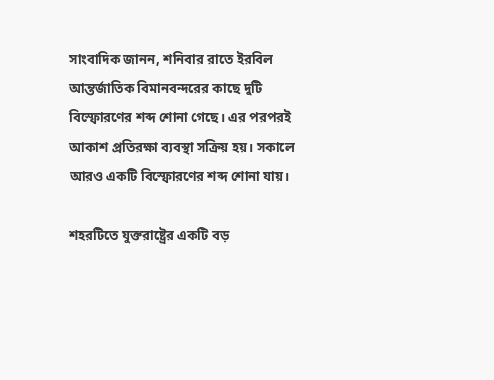সাংবাদিক জানন, শনিবার রাতে ইরবিল আন্তর্জাতিক বিমানবন্দরের কাছে দুটি বিস্ফোরণের শব্দ শোনা গেছে। এর পরপরই আকাশ প্রতিরক্ষা ব্যবস্থা সক্রিয় হয়। সকালে আরও একটি বিস্ফোরণের শব্দ শোনা যায়।

শহরটিতে যুক্তরাষ্ট্রের একটি বড়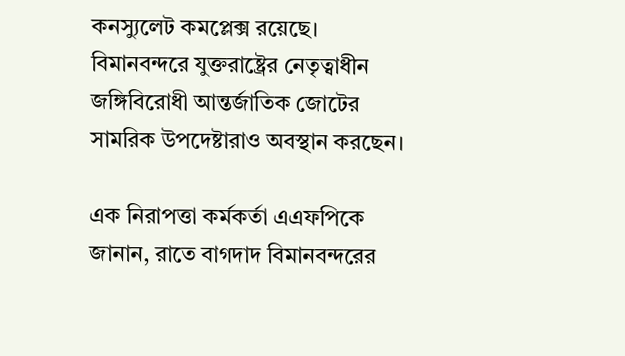কনস্যুলেট কমপ্লেক্স রয়েছে। বিমানবন্দরে যুক্তরাষ্ট্রের নেতৃত্বাধীন জঙ্গিবিরোধী আন্তর্জাতিক জোটের সামরিক উপদেষ্টারাও অবস্থান করছেন।

এক নিরাপত্তা কর্মকর্তা এএফপিকে জানান, রাতে বাগদাদ বিমানবন্দরের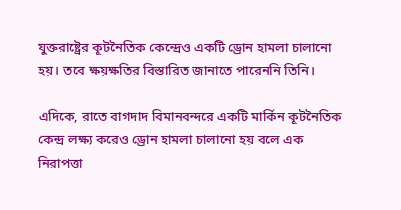যুক্তরাষ্ট্রের কূটনৈতিক কেন্দ্রেও একটি ড্রোন হামলা চালানো হয়। তবে ক্ষয়ক্ষতির বিস্তারিত জানাতে পারেননি তিনি।

এদিকে, রাতে বাগদাদ বিমানবন্দরে একটি মার্কিন কূটনৈতিক কেন্দ্র লক্ষ্য করেও ড্রোন হামলা চালানো হয় বলে এক নিরাপত্তা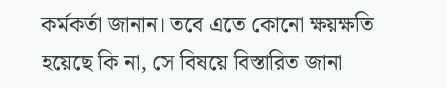কর্মকর্তা জানান। তবে এতে কোনো ক্ষয়ক্ষতি হয়েছে কি না, সে বিষয়ে বিস্তারিত জানা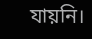যায়নি।